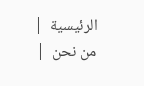الرئيسية  |  من نحن  |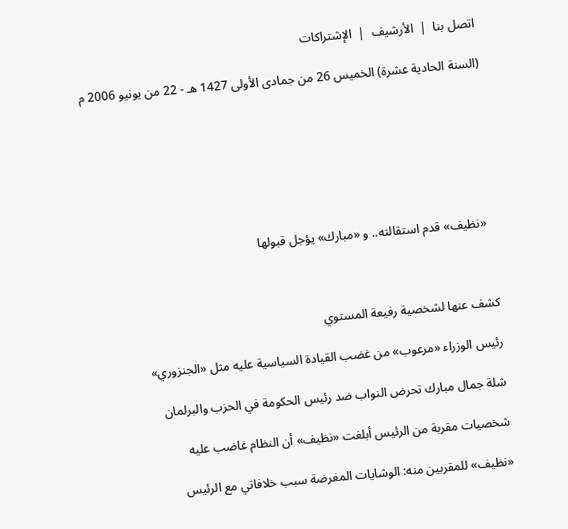اتصل بنا  |  الأرشيف  |  الإشتراكات

(السنة الحادية عشرة) الخميس 26 من جمادى الأولى 1427 هـ - 22 من يونيو 2006 م







  «نظيف» قدم استقالته.. و «مبارك» يؤجل قبولها



كشف عنها لشخصية رفيعة المستوي

رئيس الوزراء «مرعوب» من غضب القيادة السياسية عليه مثل «الجنزوري»

شلة جمال مبارك تحرض النواب ضد رئيس الحكومة في الحزب والبرلمان

شخصيات مقربة من الرئيس أبلغت «نظيف» أن النظام غاضب عليه

«نظيف» للمقربين منه: الوشايات المغرضة سبب خلافاتي مع الرئيس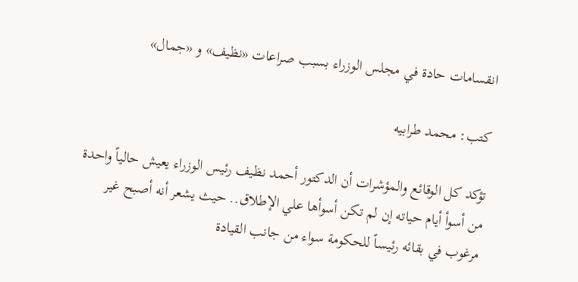انقسامات حادة في مجلس الوزراء بسبب صراعات «نظيف» و «جمال»

كتب: محمد طرابيه

تؤكد كل الوقائع والمؤشرات أن الدكتور أحمد نظيف رئيس الوزراء يعيش حالياً واحدة من أسوأ أيام حياته إن لم تكن أسوأها علي الإطلاق.. حيث يشعر أنه أصبح غير مرغوب في بقائه رئيساً للحكومة سواء من جانب القيادة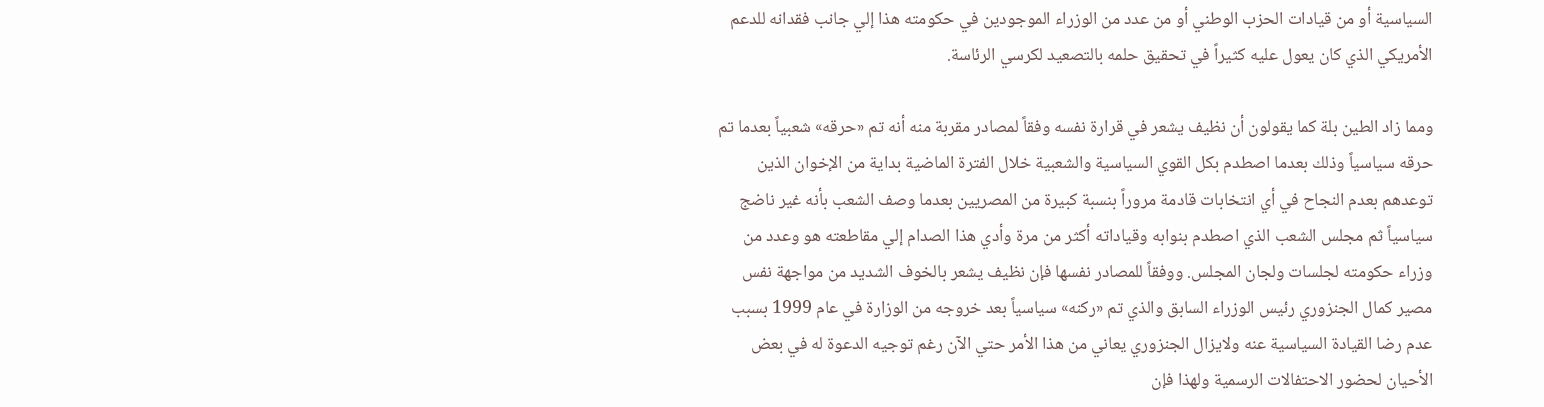السياسية أو من قيادات الحزب الوطني أو من عدد من الوزراء الموجودين في حكومته هذا إلي جانب فقدانه للدعم الأمريكي الذي كان يعول عليه كثيراً في تحقيق حلمه بالتصعيد لكرسي الرئاسة.

ومما زاد الطين بلة كما يقولون أن نظيف يشعر في قرارة نفسه وفقاً لمصادر مقربة منه أنه تم «حرقه» شعبياً بعدما تم حرقه سياسياً وذلك بعدما اصطدم بكل القوي السياسية والشعبية خلال الفترة الماضية بداية من الإخوان الذين توعدهم بعدم النجاح في أي انتخابات قادمة مروراً بنسبة كبيرة من المصريين بعدما وصف الشعب بأنه غير ناضج سياسياً ثم مجلس الشعب الذي اصطدم بنوابه وقياداته أكثر من مرة وأدي هذا الصدام إلي مقاطعته هو وعدد من وزراء حكومته لجلسات ولجان المجلس. ووفقاً للمصادر نفسها فإن نظيف يشعر بالخوف الشديد من مواجهة نفس مصير كمال الجنزوري رئيس الوزراء السابق والذي تم «ركنه» سياسياً بعد خروجه من الوزارة في عام 1999 بسبب عدم رضا القيادة السياسية عنه ولايزال الجنزوري يعاني من هذا الأمر حتي الآن رغم توجيه الدعوة له في بعض الأحيان لحضور الاحتفالات الرسمية ولهذا فإن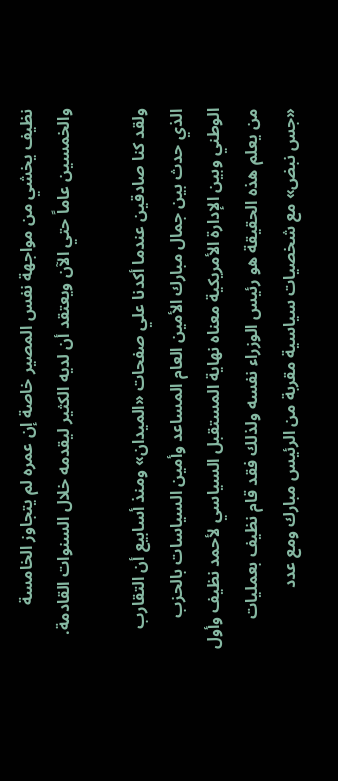نظيف يخشي من مواجهة نفس المصير خاصة إن عمره لم يتجاوز الخامسة والخمسين عاماً حتي الآن ويعتقد أن لديه الكثير ليقدمه خلال السنوات القادمة.

ولقد كنا صادقين عندما أكدنا علي صفحات «الميدان» ومنذ أسابيع أن التقارب الذي حدث بين جمال مبارك الأمين العام المساعد وأمين السياسات بالحزب الوطني وبين الإدارة الأمريكية معناه نهاية المستقبل السياسي لأحمد نظيف وأول من يعلم هذه الحقيقة هو رئيس الوزراء نفسه ولذلك فقد قام نظيف بعمليات «جس نبض» مع شخصيات سياسية مقربة من الرئيس مبارك ومع عدد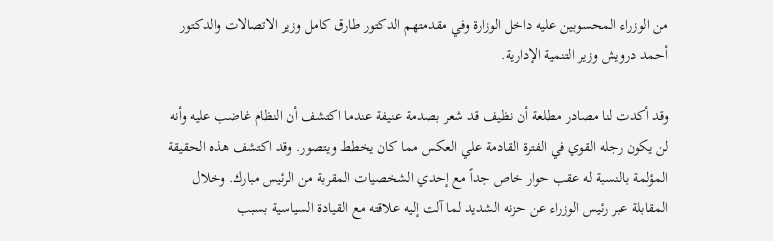من الوزراء المحسوبين عليه داخل الوزارة وفي مقدمتهم الدكتور طارق كامل وزير الاتصالات والدكتور أحمد درويش وزير التنمية الإدارية.

وقد أكدت لنا مصادر مطلعة أن نظيف قد شعر بصدمة عنيفة عندما اكتشف أن النظام غاضب عليه وأنه لن يكون رجله القوي في الفترة القادمة علي العكس مما كان يخطط ويتصور. وقد اكتشف هذه الحقيقة المؤلمة بالنسبة له عقب حوار خاص جداً مع إحدي الشخصيات المقربة من الرئيس مبارك. وخلال المقابلة عبر رئيس الوزراء عن حزنه الشديد لما آلت إليه علاقته مع القيادة السياسية بسبب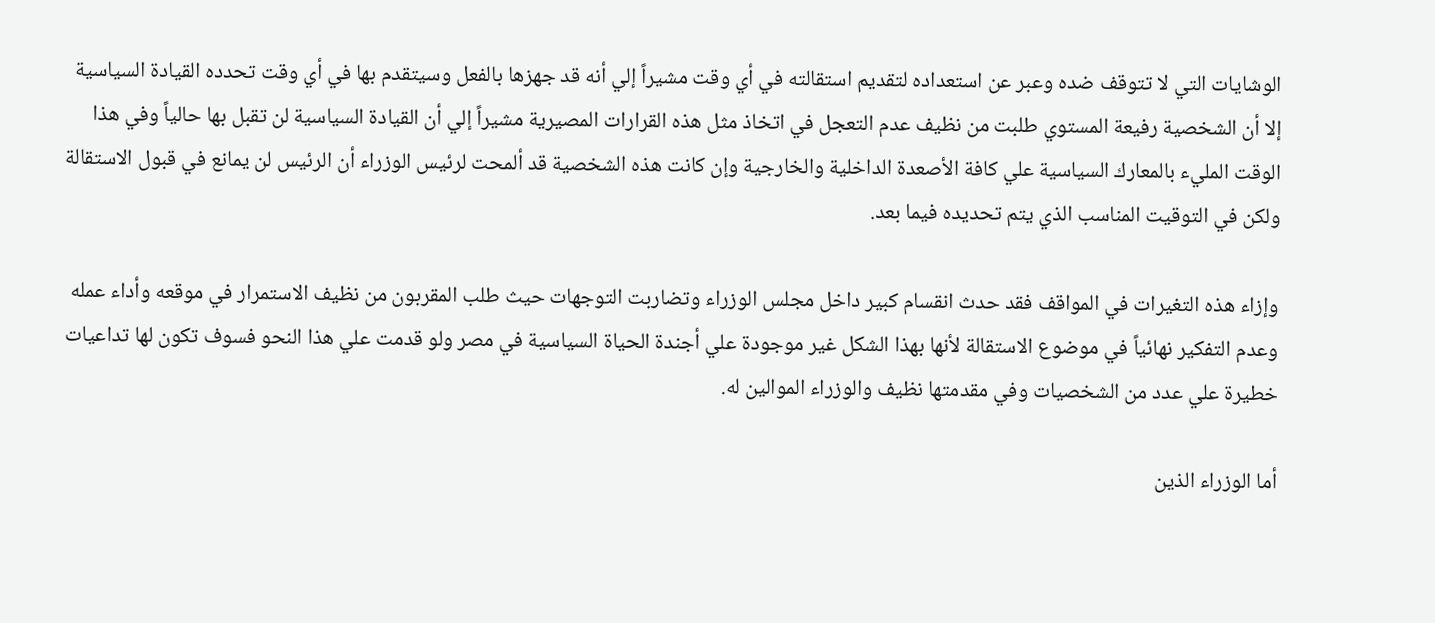الوشايات التي لا تتوقف ضده وعبر عن استعداده لتقديم استقالته في أي وقت مشيراً إلي أنه قد جهزها بالفعل وسيتقدم بها في أي وقت تحدده القيادة السياسية إلا أن الشخصية رفيعة المستوي طلبت من نظيف عدم التعجل في اتخاذ مثل هذه القرارات المصيرية مشيراً إلي أن القيادة السياسية لن تقبل بها حالياً وفي هذا الوقت المليء بالمعارك السياسية علي كافة الأصعدة الداخلية والخارجية وإن كانت هذه الشخصية قد ألمحت لرئيس الوزراء أن الرئيس لن يمانع في قبول الاستقالة ولكن في التوقيت المناسب الذي يتم تحديده فيما بعد.

وإزاء هذه التغيرات في المواقف فقد حدث انقسام كبير داخل مجلس الوزراء وتضاربت التوجهات حيث طلب المقربون من نظيف الاستمرار في موقعه وأداء عمله وعدم التفكير نهائياً في موضوع الاستقالة لأنها بهذا الشكل غير موجودة علي أجندة الحياة السياسية في مصر ولو قدمت علي هذا النحو فسوف تكون لها تداعيات خطيرة علي عدد من الشخصيات وفي مقدمتها نظيف والوزراء الموالين له.

أما الوزراء الذين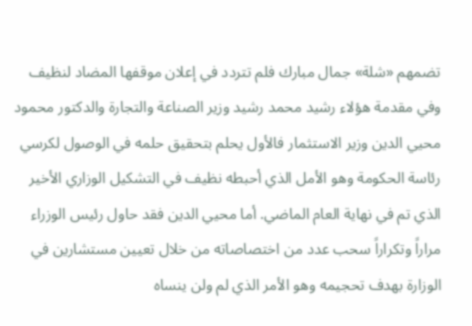تضمهم «شلة» جمال مبارك فلم تتردد في إعلان موقفها المضاد لنظيف وفي مقدمة هؤلاء رشيد محمد رشيد وزير الصناعة والتجارة والدكتور محمود محيي الدين وزير الاستثمار فالأول يحلم بتحقيق حلمه في الوصول لكرسي رئاسة الحكومة وهو الأمل الذي أحبطه نظيف في التشكيل الوزاري الأخير الذي تم في نهاية العام الماضي. أما محيي الدين فقد حاول رئيس الوزراء مراراً وتكراراً سحب عدد من اختصاصاته من خلال تعيين مستشارين في الوزارة بهدف تحجيمه وهو الأمر الذي لم ولن ينساه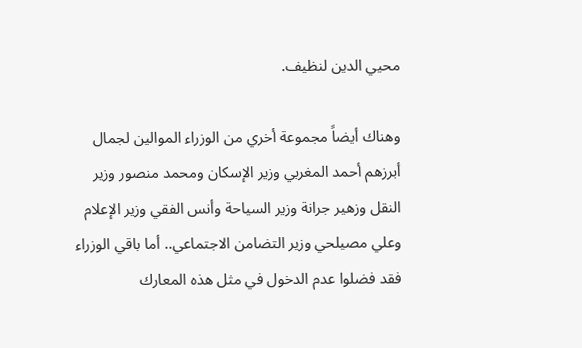محيي الدين لنظيف.

وهناك أيضاً مجموعة أخري من الوزراء الموالين لجمال أبرزهم أحمد المغربي وزير الإسكان ومحمد منصور وزير النقل وزهير جرانة وزير السياحة وأنس الفقي وزير الإعلام وعلي مصيلحي وزير التضامن الاجتماعي.. أما باقي الوزراء فقد فضلوا عدم الدخول في مثل هذه المعارك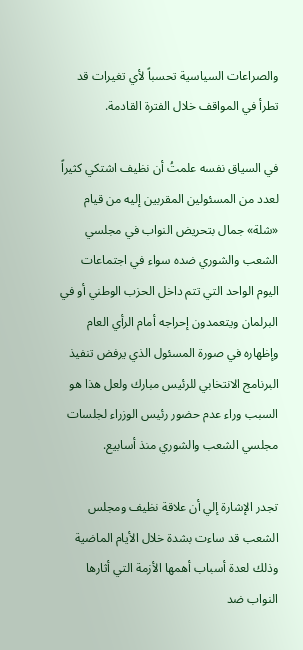والصراعات السياسية تحسباً لأي تغيرات قد تطرأ في المواقف خلال الفترة القادمة.

في السياق نفسه علمتُ أن نظيف اشتكي كثيراً لعدد من المسئولين المقربين إليه من قيام «شلة» جمال بتحريض النواب في مجلسي الشعب والشوري ضده سواء في اجتماعات اليوم الواحد التي تتم داخل الحزب الوطني أو في البرلمان ويتعمدون إحراجه أمام الرأي العام وإظهاره في صورة المسئول الذي يرفض تنفيذ البرنامج الانتخابي للرئيس مبارك ولعل هذا هو السبب وراء عدم حضور رئيس الوزراء لجلسات مجلسي الشعب والشوري منذ أسابيع.

تجدر الإشارة إلي أن علاقة نظيف ومجلس الشعب قد ساءت بشدة خلال الأيام الماضية وذلك لعدة أسباب أهمها الأزمة التي أثارها النواب ضد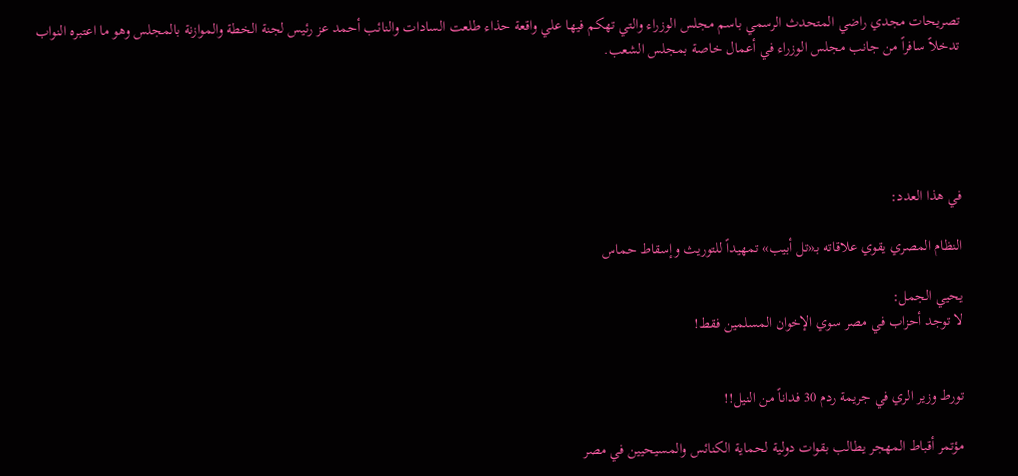تصريحات مجدي راضي المتحدث الرسمي باسم مجلس الوزراء والتي تهكم فيها علي واقعة حذاء طلعت السادات والنائب أحمد عز رئيس لجنة الخطة والموازنة بالمجلس وهو ما اعتبره النواب تدخلاً سافراً من جانب مجلس الوزراء في أعمال خاصة بمجلس الشعب.





في هذا العدد:

النظام المصري يقوي علاقاته بـ«تل أبيب» تمهيداً للتوريث وإسقاط حماس

يحيي الجمل:
لا توجد أحزاب في مصر سوي الإخوان المسلمين فقط!


تورط وزير الري في جريمة ردم 30 فداناً من النيل!!

مؤتمر أقباط المهجر يطالب بقوات دولية لحماية الكنائس والمسيحيين في مصر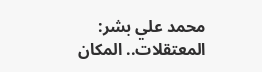محمد علي بشر:
المعتقلات.. المكان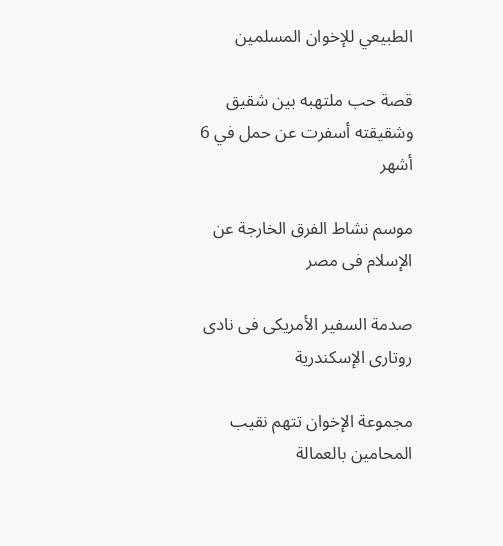الطبيعي للإخوان المسلمين

قصة حب ملتهبه بين شقيق وشقيقته أسفرت عن حمل في 6 أشهر

موسم نشاط الفرق الخارجة عن الإسلام فى مصر

صدمة السفير الأمريكى فى نادى روتارى الإسكندرية

مجموعة الإخوان تتهم نقيب المحامين بالعمالة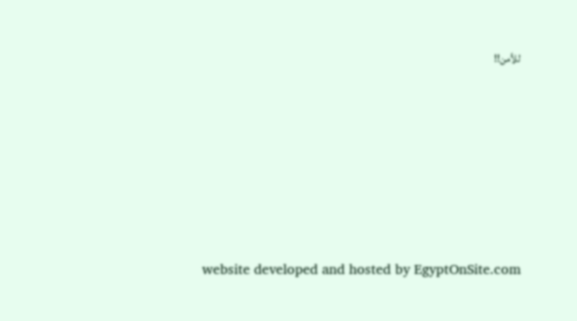للأمن!!







 website developed and hosted by EgyptOnSite.com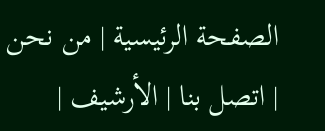الصفحة الرئيسية | من نحن | اتصل بنا | الأرشيف |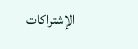الإشتراكات